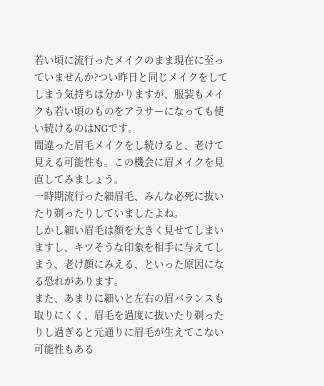若い頃に流行ったメイクのまま現在に至っていませんか?つい昨日と同じメイクをしてしまう気持ちは分かりますが、服装もメイクも若い頃のものをアラサーになっても使い続けるのはNGです。
間違った眉毛メイクをし続けると、老けて見える可能性も。この機会に眉メイクを見直してみましょう。
一時期流行った細眉毛、みんな必死に抜いたり剃ったりしていましたよね。
しかし細い眉毛は顔を大きく見せてしまいますし、キツそうな印象を相手に与えてしまう、老け顔にみえる、といった原因になる恐れがあります。
また、あまりに細いと左右の眉バランスも取りにくく、眉毛を過度に抜いたり剃ったりし過ぎると元通りに眉毛が生えてこない可能性もある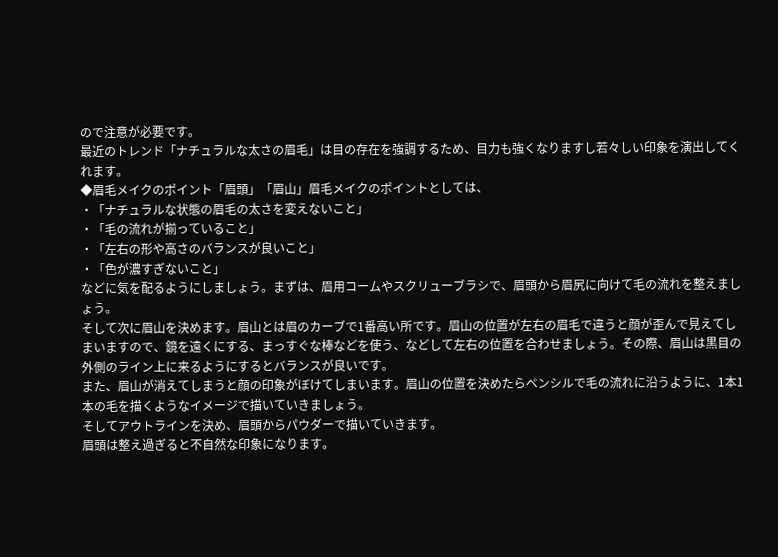ので注意が必要です。
最近のトレンド「ナチュラルな太さの眉毛」は目の存在を強調するため、目力も強くなりますし若々しい印象を演出してくれます。
◆眉毛メイクのポイント「眉頭」「眉山」眉毛メイクのポイントとしては、
・「ナチュラルな状態の眉毛の太さを変えないこと」
・「毛の流れが揃っていること」
・「左右の形や高さのバランスが良いこと」
・「色が濃すぎないこと」
などに気を配るようにしましょう。まずは、眉用コームやスクリューブラシで、眉頭から眉尻に向けて毛の流れを整えましょう。
そして次に眉山を決めます。眉山とは眉のカーブで1番高い所です。眉山の位置が左右の眉毛で違うと顔が歪んで見えてしまいますので、鏡を遠くにする、まっすぐな棒などを使う、などして左右の位置を合わせましょう。その際、眉山は黒目の外側のライン上に来るようにするとバランスが良いです。
また、眉山が消えてしまうと顔の印象がぼけてしまいます。眉山の位置を決めたらペンシルで毛の流れに沿うように、1本1本の毛を描くようなイメージで描いていきましょう。
そしてアウトラインを決め、眉頭からパウダーで描いていきます。
眉頭は整え過ぎると不自然な印象になります。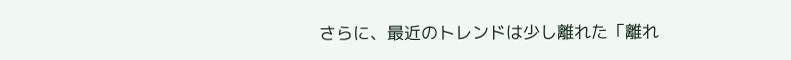さらに、最近のトレンドは少し離れた「離れ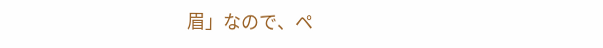眉」なので、ペ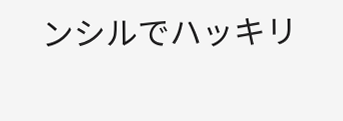ンシルでハッキリ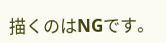描くのはNGです。